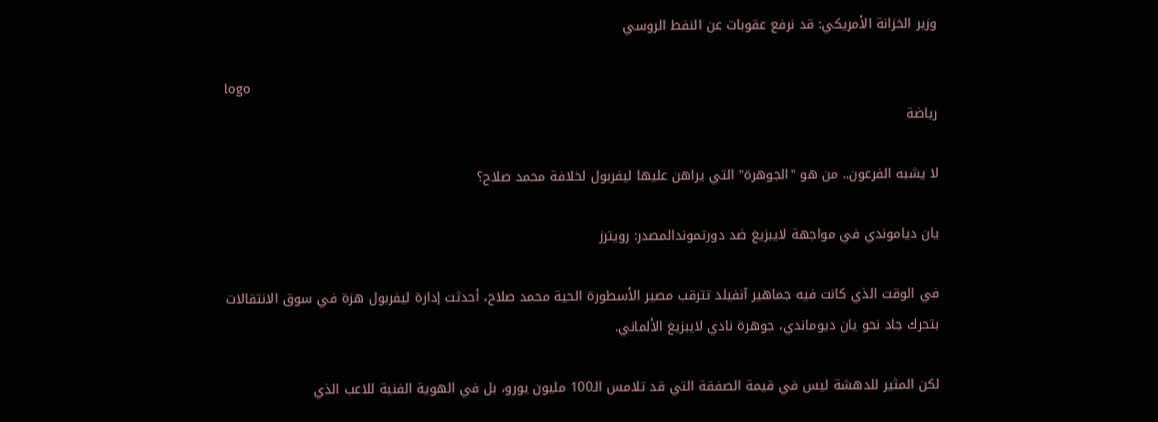وزير الخزانة الأمريكي: قد نرفع عقوبات عن النفط الروسي

logo
رياضة

لا يشبه الفرعون.. من هو "الجوهرة" التي يراهن عليها ليفربول لخلافة محمد صلاح؟

يان دياموندي في مواجهة لايبزيغ ضد دورتموندالمصدر: رويترز

في الوقت الذي كانت فيه جماهير آنفيلد تترقب مصير الأسطورة الحية محمد صلاح، أحدثت إدارة ليفربول هزة في سوق الانتقالات بتحرك جاد نحو يان ديوماندي، جوهرة نادي لايبزيغ الألماني.

لكن المثير للدهشة ليس في قيمة الصفقة التي قد تلامس الـ100 مليون يورو، بل في الهوية الفنية للاعب الذي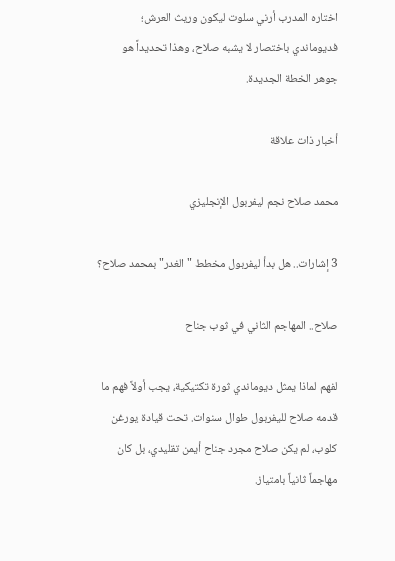اختاره المدرب أرني سلوت ليكون وريث العرش؛ فديوماندي باختصار لا يشبه صلاح، وهذا تحديداً هو جوهر الخطة الجديدة.

أخبار ذات علاقة

محمد صلاح نجم ليفربول الإنجليزي

3 إشارات.. هل بدأ ليفربول مخطط "الغدر" بمحمد صلاح؟

صلاح.. المهاجم الثاني في ثوب جناح

لفهم لماذا يمثل ديوماندي ثورة تكتيكية، يجب أولاً فهم ما قدمه صلاح لليفربول طوال سنوات. تحت قيادة يورغن كلوب، لم يكن صلاح مجرد جناح أيمن تقليدي، بل كان مهاجماً ثانياً بامتياز.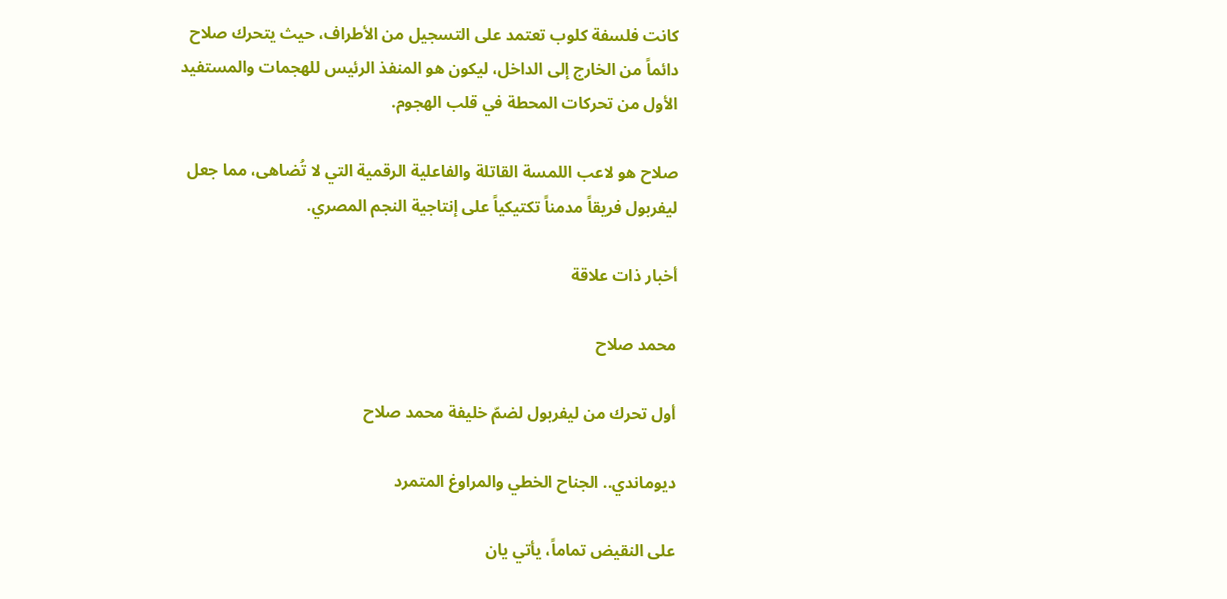كانت فلسفة كلوب تعتمد على التسجيل من الأطراف، حيث يتحرك صلاح دائماً من الخارج إلى الداخل، ليكون هو المنفذ الرئيس للهجمات والمستفيد الأول من تحركات المحطة في قلب الهجوم.

صلاح هو لاعب اللمسة القاتلة والفاعلية الرقمية التي لا تُضاهى، مما جعل ليفربول فريقاً مدمناً تكتيكياً على إنتاجية النجم المصري.

أخبار ذات علاقة

محمد صلاح

أول تحرك من ليفربول لضمّ خليفة محمد صلاح

ديوماندي.. الجناح الخطي والمراوغ المتمرد

على النقيض تماماً، يأتي يان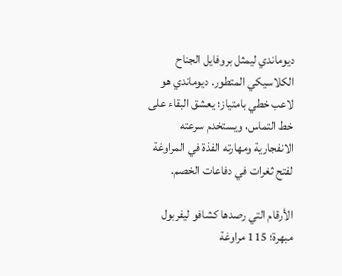ديوماندي ليمثل بروفايل الجناح الكلاسيكي المتطور. ديوماندي هو لاعب خطي بامتياز؛ يعشق البقاء على خط التماس، ويستخدم سرعته الانفجارية ومهارته الفذة في المراوغة لفتح ثغرات في دفاعات الخصم.

الأرقام التي رصدها كشافو ليفربول مبهرة؛ 115 مراوغة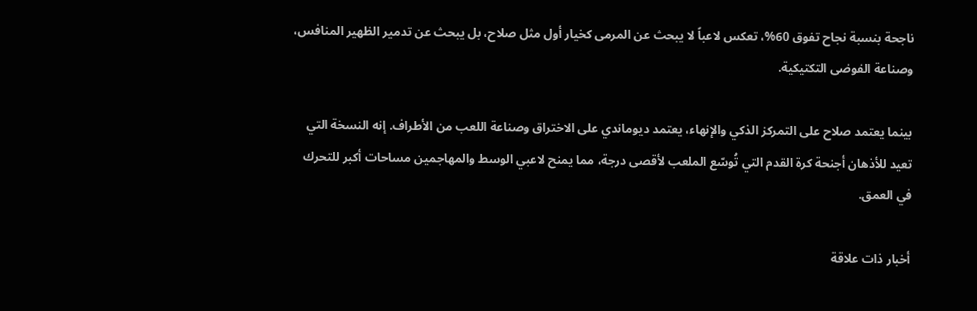ناجحة بنسبة نجاح تفوق 60%، تعكس لاعباً لا يبحث عن المرمى كخيار أول مثل صلاح، بل يبحث عن تدمير الظهير المنافس، وصناعة الفوضى التكتيكية.

بينما يعتمد صلاح على التمركز الذكي والإنهاء، يعتمد ديوماندي على الاختراق وصناعة اللعب من الأطراف. إنه النسخة التي تعيد للأذهان أجنحة كرة القدم التي تُوسّع الملعب لأقصى درجة، مما يمنح لاعبي الوسط والمهاجمين مساحات أكبر للتحرك في العمق.

أخبار ذات علاقة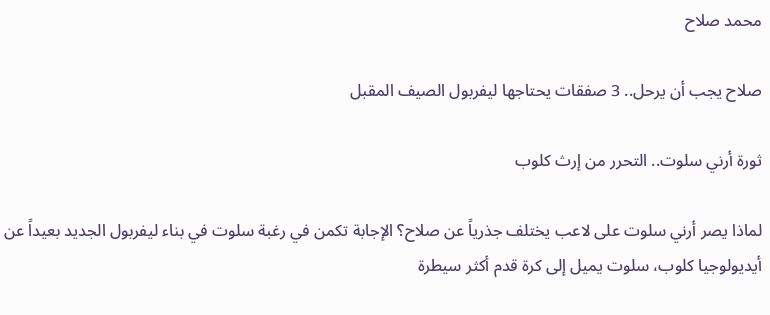محمد صلاح

صلاح يجب أن يرحل.. 3 صفقات يحتاجها ليفربول الصيف المقبل

ثورة أرني سلوت.. التحرر من إرث كلوب

لماذا يصر أرني سلوت على لاعب يختلف جذرياً عن صلاح؟ الإجابة تكمن في رغبة سلوت في بناء ليفربول الجديد بعيداً عن أيديولوجيا كلوب، سلوت يميل إلى كرة قدم أكثر سيطرة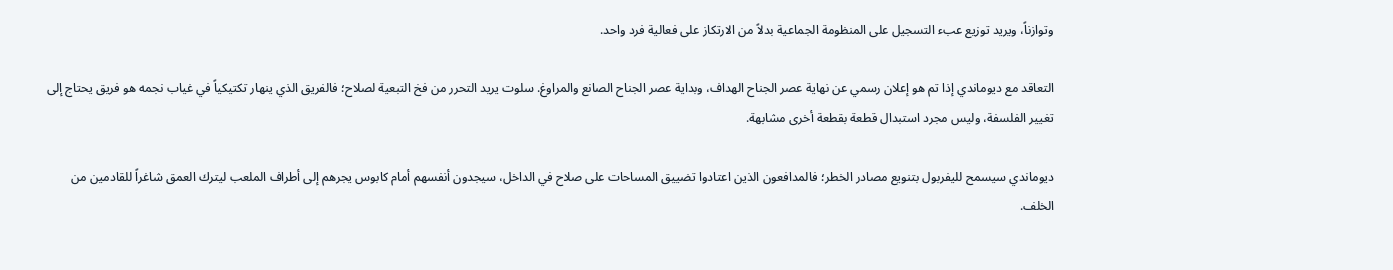وتوازناً، ويريد توزيع عبء التسجيل على المنظومة الجماعية بدلاً من الارتكاز على فعالية فرد واحد.

التعاقد مع ديوماندي إذا تم هو إعلان رسمي عن نهاية عصر الجناح الهداف، وبداية عصر الجناح الصانع والمراوغ. سلوت يريد التحرر من فخ التبعية لصلاح؛ فالفريق الذي ينهار تكتيكياً في غياب نجمه هو فريق يحتاج إلى تغيير الفلسفة، وليس مجرد استبدال قطعة بقطعة أخرى مشابهة.

ديوماندي سيسمح لليفربول بتنويع مصادر الخطر؛ فالمدافعون الذين اعتادوا تضييق المساحات على صلاح في الداخل، سيجدون أنفسهم أمام كابوس يجرهم إلى أطراف الملعب ليترك العمق شاغراً للقادمين من الخلف.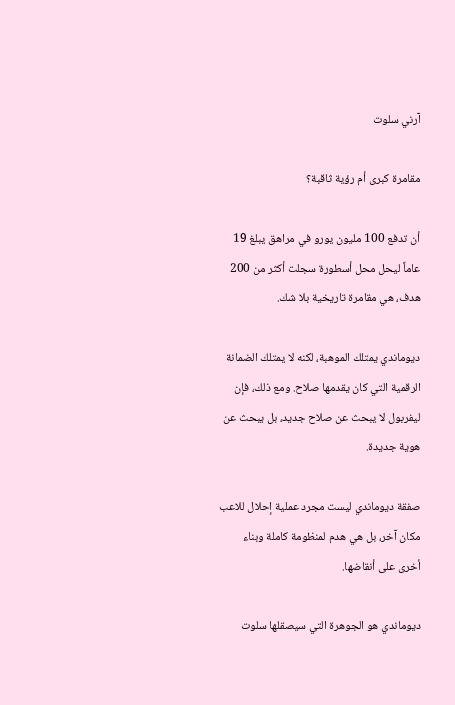آرني سلوت

مقامرة كبرى أم رؤية ثاقبة؟

أن تدفع 100 مليون يورو في مراهق يبلغ 19 عاماً ليحل محل أسطورة سجلت أكثر من 200 هدف، هي مقامرة تاريخية بلا شك.

ديوماندي يمتلك الموهبة، لكنه لا يمتلك الضمانة الرقمية التي كان يقدمها صلاح. ومع ذلك، فإن ليفربول لا يبحث عن صلاح جديد، بل يبحث عن هوية جديدة.

صفقة ديوماندي ليست مجرد عملية إحلال للاعب مكان آخر، بل هي هدم لمنظومة كاملة وبناء أخرى على أنقاضها.

ديوماندي هو الجوهرة التي سيصقلها سلوت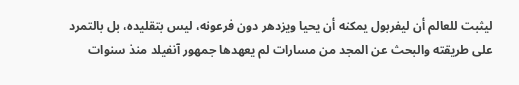ليثبت للعالم أن ليفربول يمكنه أن يحيا ويزدهر دون فرعونه، ليس بتقليده، بل بالتمرد على طريقته والبحث عن المجد من مسارات لم يعهدها جمهور آنفيلد منذ سنوات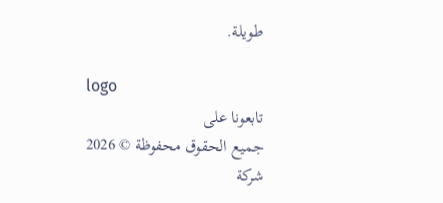طويلة.

logo
تابعونا على
جميع الحقوق محفوظة © 2026 شركة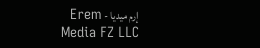إرم ميديا - Erem Media FZ LLC